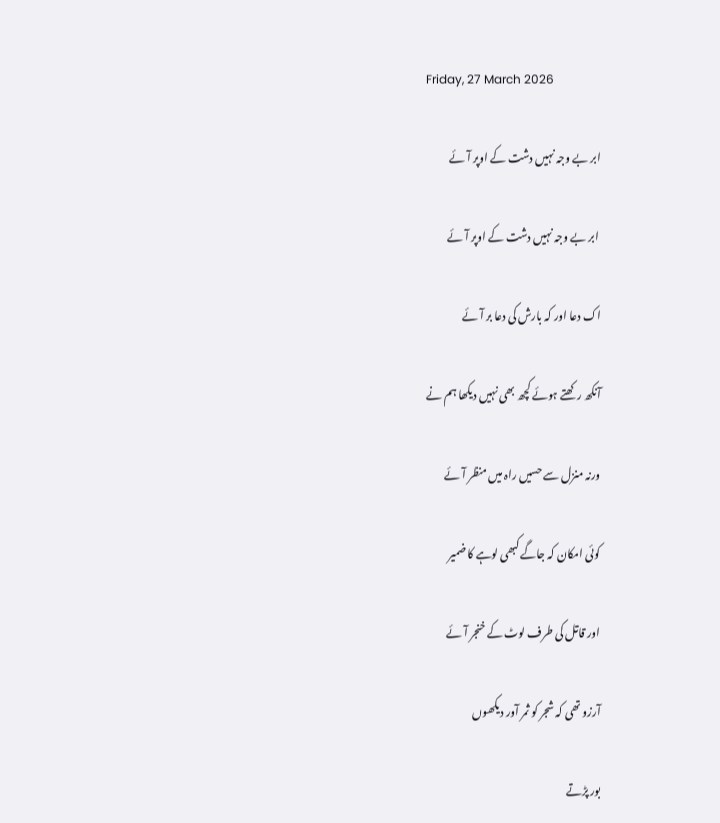Friday, 27 March 2026

ابر بے وجہ نہیں دشت کے اوپر آئے

 ابر بے وجہ نہیں دشت کے اوپر آئے

اک دعا اور کہ بارش کی دعا بر آئے

آنکھ رکھتے ہوئے کچھ بھی نہیں دیکھا ہم نے

ورنہ منزل سے حسیں راہ میں منظر آئے

کوئی امکان کہ جاگے کبھی لوہے کا ضمیر

اور قاتل کی طرف لوٹ کے خنجر آئے

آرزو تھی کہ شجر کو ثمر آور دیکھوں

بور پڑتے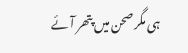ہی مگر صحن میں پتھر آئے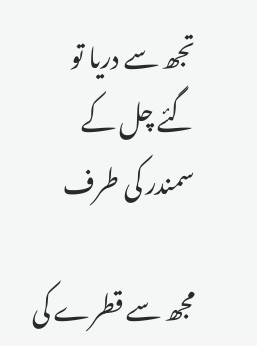تجھ سے دریا تو گئے چل کے سمندر کی طرف

مجھ سے قطرے کی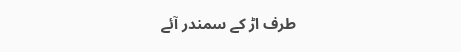طرف اڑ کے سمندر آئے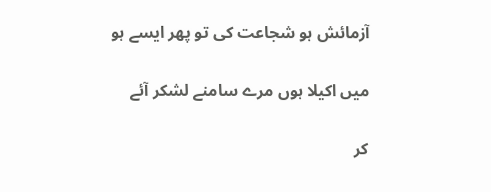آزمائش ہو شجاعت کی تو پھر ایسے ہو

میں اکیلا ہوں مرے سامنے لشکر آئے

کر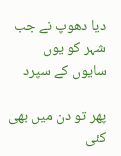دیا دھوپ نے جب شہر کو یوں سایوں کے سپرد

پھر تو دن میں بھی کئی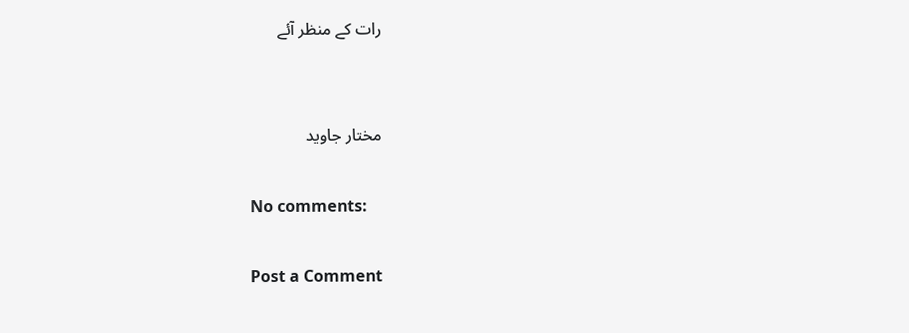رات کے منظر آئے


مختار جاوید

No comments:

Post a Comment